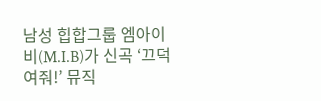남성 힙합그룹 엠아이비(M.I.B)가 신곡 ‘끄덕여줘!’ 뮤직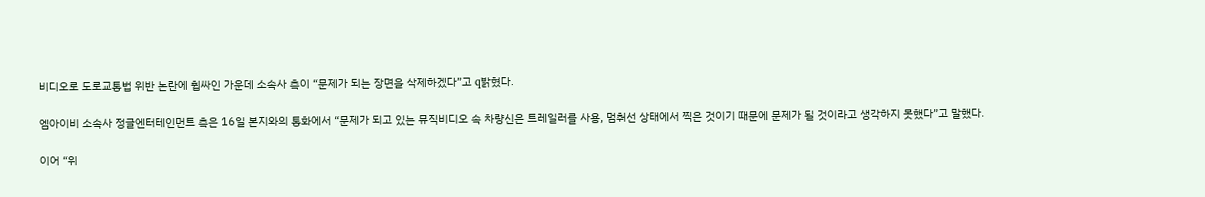비디오로 도로교통법 위반 논란에 휩싸인 가운데 소속사 측이 “문제가 되는 장면을 삭제하겠다”고 q밝혔다.

엠아이비 소속사 정글엔터테인먼트 측은 16일 본지와의 통화에서 “문제가 되고 있는 뮤직비디오 속 차량신은 트레일러를 사용, 멈춰선 상태에서 찍은 것이기 때문에 문제가 될 것이라고 생각하지 못했다”고 말했다.

이어 “위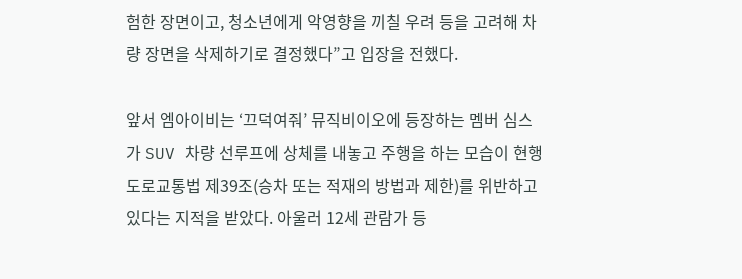험한 장면이고, 청소년에게 악영향을 끼칠 우려 등을 고려해 차량 장면을 삭제하기로 결정했다”고 입장을 전했다.

앞서 엠아이비는 ‘끄덕여줘’ 뮤직비이오에 등장하는 멤버 심스가 SUV 차량 선루프에 상체를 내놓고 주행을 하는 모습이 현행 도로교통법 제39조(승차 또는 적재의 방법과 제한)를 위반하고 있다는 지적을 받았다. 아울러 12세 관람가 등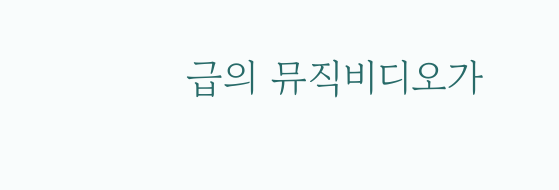급의 뮤직비디오가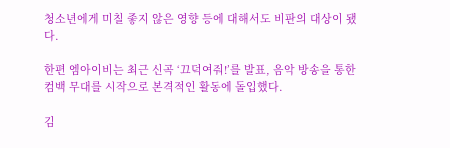청소년에게 미칠 좋지 않은 영향 등에 대해서도 비판의 대상이 됐다.

한편 엠아이비는 최근 신곡 ‘끄덕여줘!’를 발표, 음악 방송을 통한 컴백 무대를 시작으로 본격적인 활동에 돌입했다.

김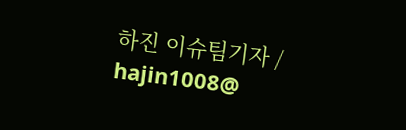하진 이슈팀기자 / hajin1008@